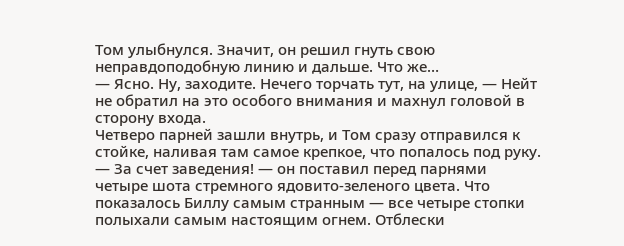Том улыбнулся. Значит, он решил гнуть свою неправдоподобную линию и дальше. Что же…
— Ясно. Ну, заходите. Нечего торчать тут, на улице, — Нейт не обратил на это особого внимания и махнул головой в сторону входа.
Четверо парней зашли внутрь, и Том сразу отправился к стойке, наливая там самое крепкое, что попалось под руку.
— За счет заведения! — он поставил перед парнями четыре шота стремного ядовито-зеленого цвета. Что показалось Биллу самым странным — все четыре стопки полыхали самым настоящим огнем. Отблески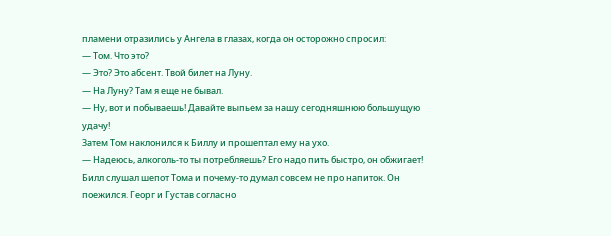пламени отразились у Ангела в глазах, когда он осторожно спросил:
— Том. Что это?
— Это? Это абсент. Твой билет на Луну.
— На Луну? Там я еще не бывал.
— Ну, вот и побываешь! Давайте выпьем за нашу сегодняшнюю большущую удачу!
Затем Том наклонился к Биллу и прошептал ему на ухо.
— Надеюсь, алкоголь-то ты потребляешь? Его надо пить быстро, он обжигает!
Билл слушал шепот Тома и почему-то думал совсем не про напиток. Он поежился. Георг и Густав согласно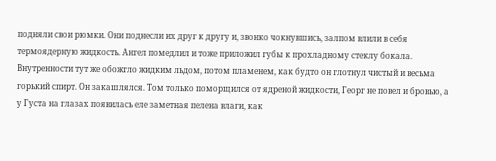подняли свои рюмки. Они поднесли их друг к другу и, звонко чокнувшись, залпом влили в себя термоядерную жидкость. Ангел помедлил и тоже приложил губы к прохладному стеклу бокала. Внутренности тут же обожгло жидким льдом, потом пламенем, как будто он глотнул чистый и весьма горький спирт. Он закашлялся. Том только поморщился от ядреной жидкости, Георг не повел и бровью, а у Густа на глазах появилась еле заметная пелена влаги, как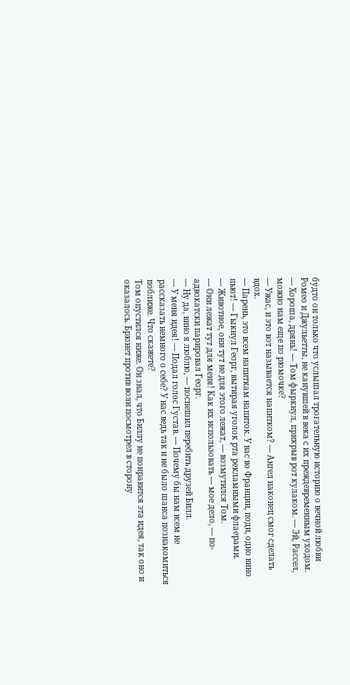будто он только что услышал трогательную историю о вечной любви Ромео и Джульетты, не канувшей в века с их преждевременным уходом.
— Хороша, дрянь! — Том фыркнул, прикрыв рот кулаком. — Эй, Рассел, можно нам еще по рюмочке?
— Ужас, и это вот называется напитком? — Ангел наконец смог сделать вдох.
— Парень, это всем напиткам напиток. У вас во Франции, поди, одно вино пьют! — Гыкнул Георг, вытирая уголок рта рекламными флаерами.
— Животное, они тут не для этого лежат, — возмутился Том.
— Они лежат тут для меня! Как их использовать — мое дело, — по-адвокатски парировал Георг.
— Ну да, вино я люблю, — поспешил перебить друзей Билл.
— У меня идея! — Подал голос Густав. — Почему бы нам всем не рассказать немного о себе? У нас ведь так и не было шанса познакомиться поближе. Что скажете?
Том опустился ниже. Он знал, что Биллу не понравится эта идея, так оно и оказалось. Брюнет против воли посмотрел в сторону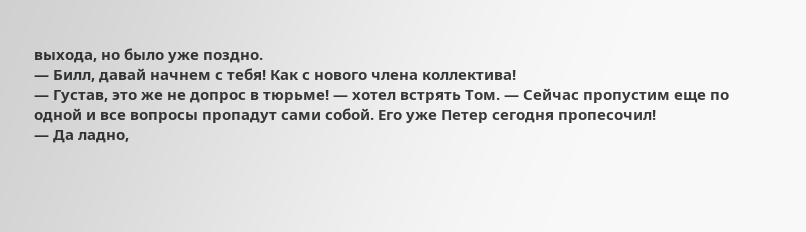выхода, но было уже поздно.
— Билл, давай начнем с тебя! Как с нового члена коллектива!
— Густав, это же не допрос в тюрьме! — хотел встрять Том. — Сейчас пропустим еще по одной и все вопросы пропадут сами собой. Его уже Петер сегодня пропесочил!
— Да ладно,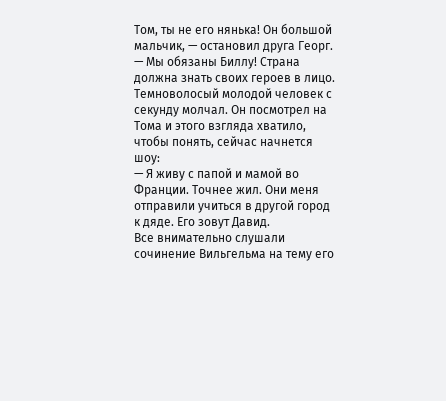Том, ты не его нянька! Он большой мальчик, — остановил друга Георг. — Мы обязаны Биллу! Страна должна знать своих героев в лицо.
Темноволосый молодой человек с секунду молчал. Он посмотрел на Тома и этого взгляда хватило, чтобы понять, сейчас начнется шоу:
— Я живу с папой и мамой во Франции. Точнее жил. Они меня отправили учиться в другой город к дяде. Его зовут Давид.
Все внимательно слушали сочинение Вильгельма на тему его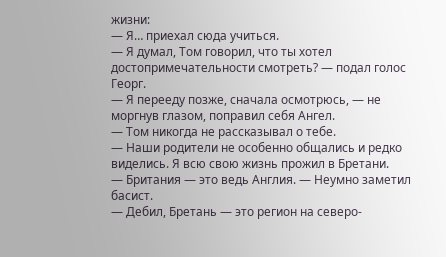жизни:
— Я… приехал сюда учиться.
— Я думал, Том говорил, что ты хотел достопримечательности смотреть? — подал голос Георг.
— Я перееду позже, сначала осмотрюсь, — не моргнув глазом, поправил себя Ангел.
— Том никогда не рассказывал о тебе.
— Наши родители не особенно общались и редко виделись. Я всю свою жизнь прожил в Бретани.
— Британия — это ведь Англия. — Неумно заметил басист.
— Дебил, Бретань — это регион на северо-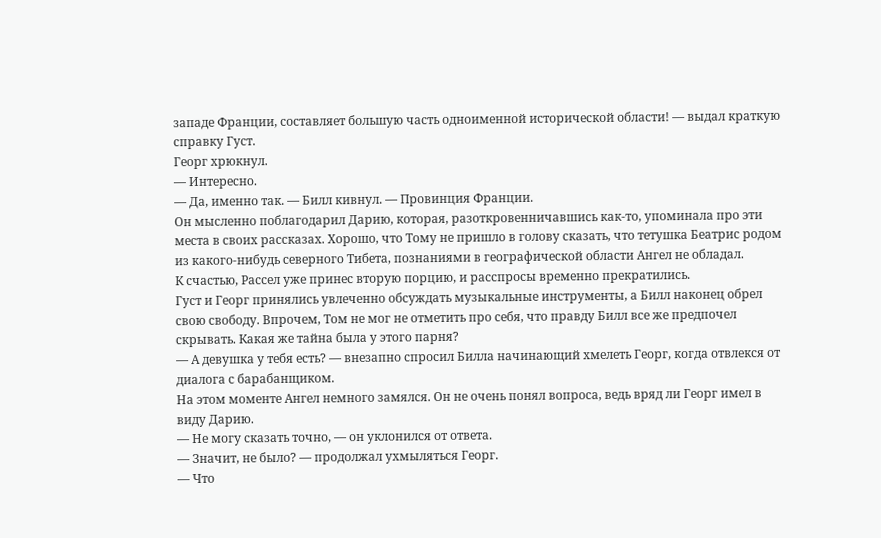западе Франции, составляет большую часть одноименной исторической области! — выдал краткую справку Густ.
Георг хрюкнул.
— Интересно.
— Да, именно так. — Билл кивнул. — Провинция Франции.
Он мысленно поблагодарил Дарию, которая, разоткровенничавшись как-то, упоминала про эти места в своих рассказах. Хорошо, что Тому не пришло в голову сказать, что тетушка Беатрис родом из какого-нибудь северного Тибета, познаниями в географической области Ангел не обладал.
К счастью, Рассел уже принес вторую порцию, и расспросы временно прекратились.
Густ и Георг принялись увлеченно обсуждать музыкальные инструменты, а Билл наконец обрел свою свободу. Впрочем, Том не мог не отметить про себя, что правду Билл все же предпочел скрывать. Какая же тайна была у этого парня?
— А девушка у тебя есть? — внезапно спросил Билла начинающий хмелеть Георг, когда отвлекся от диалога с барабанщиком.
На этом моменте Ангел немного замялся. Он не очень понял вопроса, ведь вряд ли Георг имел в виду Дарию.
— Не могу сказать точно, — он уклонился от ответа.
— Значит, не было? — продолжал ухмыляться Георг.
— Что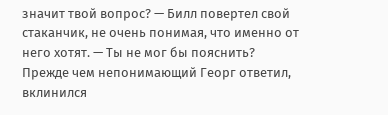значит твой вопрос? — Билл повертел свой стаканчик, не очень понимая, что именно от него хотят. — Ты не мог бы пояснить?
Прежде чем непонимающий Георг ответил, вклинился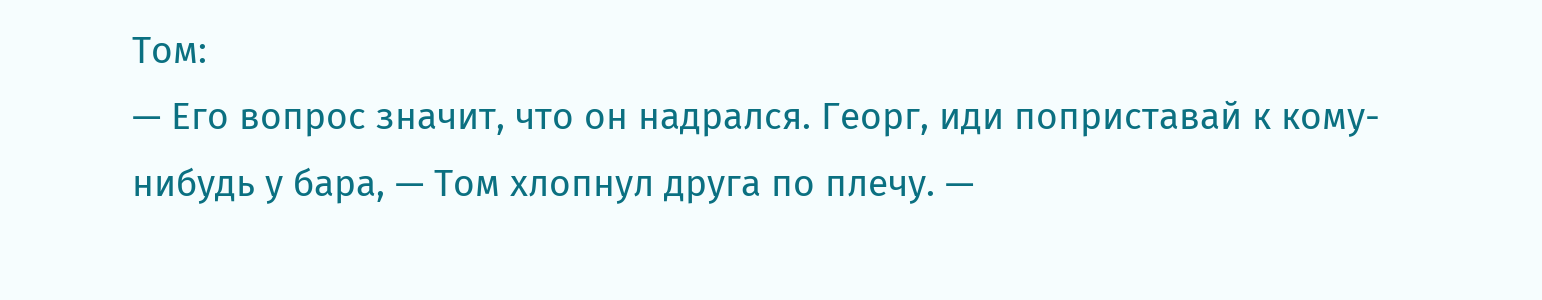Том:
— Его вопрос значит, что он надрался. Георг, иди поприставай к кому-нибудь у бара, — Том хлопнул друга по плечу. —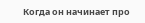Когда он начинает про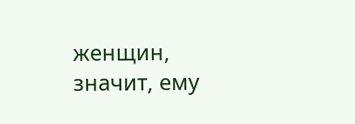женщин, значит, ему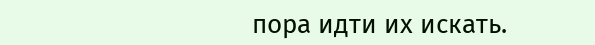пора идти их искать.